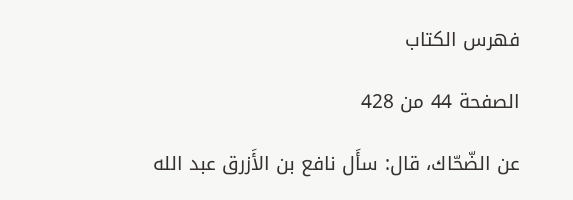فهرس الكتاب

الصفحة 44 من 428

عن الضّحّاك، قال: سأَل نافع بن الأَزرق عبد الله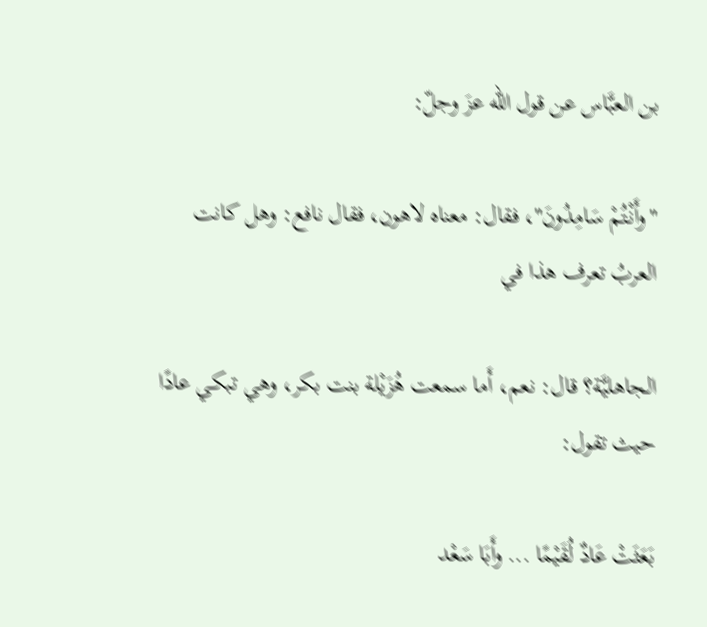بن العبَّاس عن قول الله عزَ وجلّ:

"وأَنْتُمْ سَامِدُونَ"، فقال: معناه لاهون، فقال نافع: وهل كانت العربُ تعرف هذا في

الجاهليَّة؟ قال: نعم، أَما سمعت هُزَيْلة بنت بكر، وهي تبكي عادًا حيث تقول:

بَعَثَتْ عَادٌ لُقَيْمًا ... وأَبَا سَعْد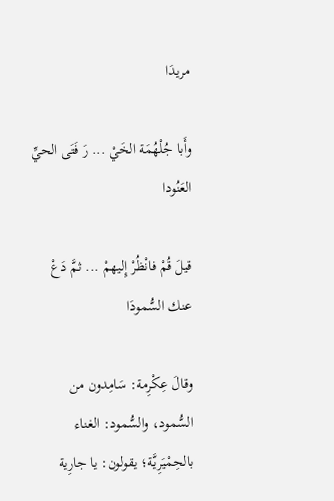مريدَا

وأَبا جُلْهُمَة الخَيْ ... رَ فَتَى الحيِّ العَنُودا

قيلَ قُمْ فانْظُرْ إِليهمْ ... ثمَّ دَعْ عنك السُّمودَا

وقالَ عِكْرِمة: سَامِدون من السُّمود، والسُّمود: الغناء بالحِمْيَرِيَّة؛ يقولون: يا جارِية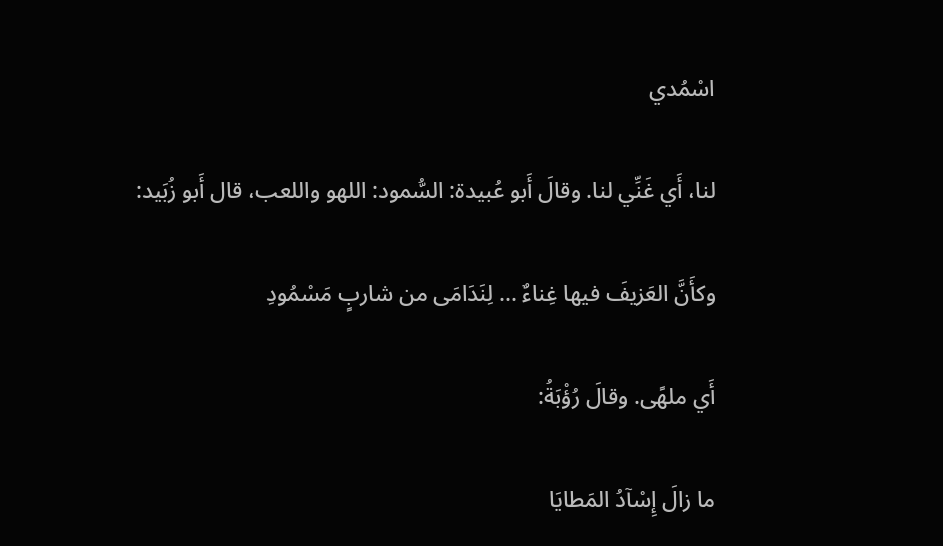اسْمُدي

لنا، أَي غَنِّي لنا. وقالَ أَبو عُبيدة: السُّمود: اللهو واللعب، قال أَبو زُبَيد:

وكأَنَّ العَزيفَ فيها غِناءٌ ... لِنَدَامَى من شاربٍ مَسْمُودِ

أَي ملهًى. وقالَ رُؤْبَةُ:

ما زالَ إِسْآدُ المَطايَا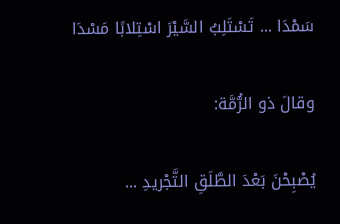سَمْدَا ... تَسْتَلِبُ السَّيْرَ اسْتِلابًا مَسْدَا

وقالَ ذو الرُّمَّة:

يُصْبِحْنَ بَعْدَ الطَّلَقِ التَّجْريدِ ...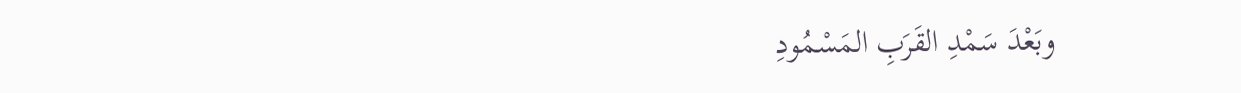وبَعْدَ سَمْدِ القَرَبِ المَسْمُودِ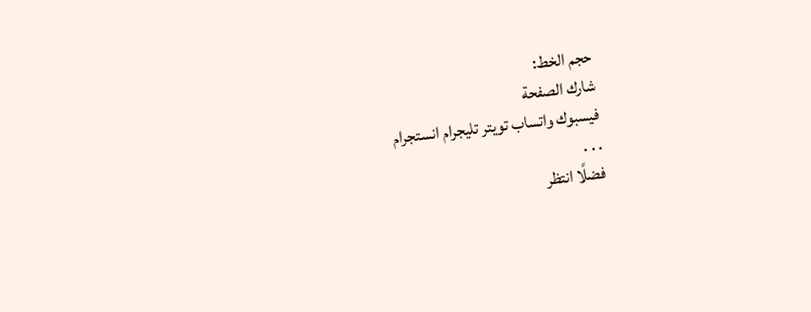حجم الخط:
شارك الصفحة
فيسبوك واتساب تويتر تليجرام انستجرام
. . .
فضلًا انتظر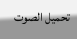تحميل الصوت